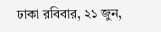ঢাকা রবিবার, ২১ জুন,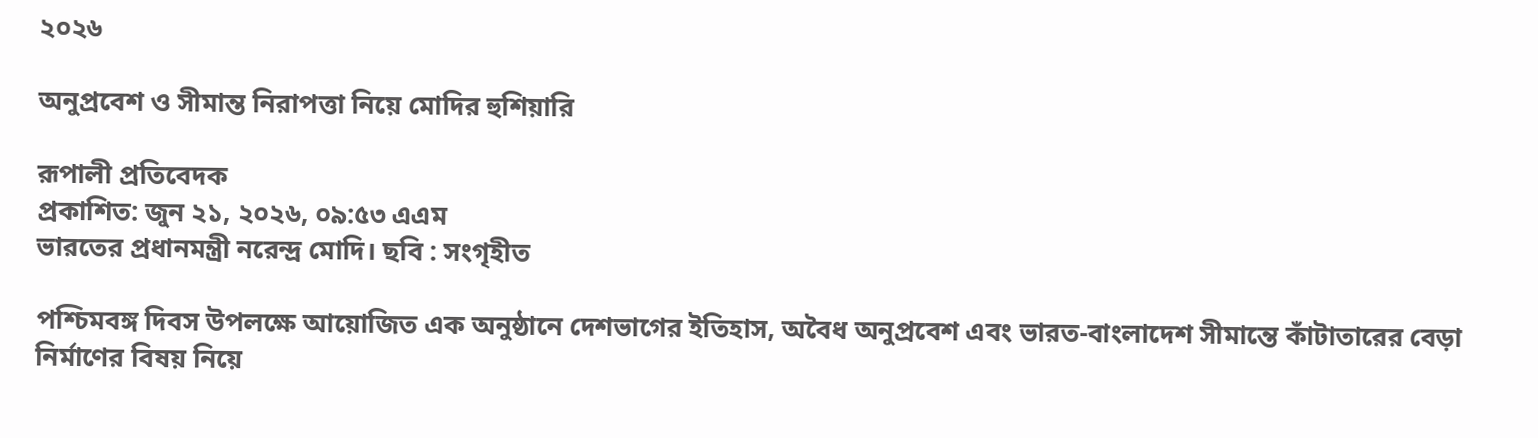২০২৬

অনুপ্রবেশ ও সীমান্ত নিরাপত্তা নিয়ে মোদির হুশিয়ারি

রূপালী প্রতিবেদক
প্রকাশিত: জুন ২১, ২০২৬, ০৯:৫৩ এএম
ভারতের প্রধানমন্ত্রী নরেন্দ্র মোদি। ছবি : সংগৃহীত

পশ্চিমবঙ্গ দিবস উপলক্ষে আয়োজিত এক অনুষ্ঠানে দেশভাগের ইতিহাস, অবৈধ অনুপ্রবেশ এবং ভারত-বাংলাদেশ সীমান্তে কাঁটাতারের বেড়া নির্মাণের বিষয় নিয়ে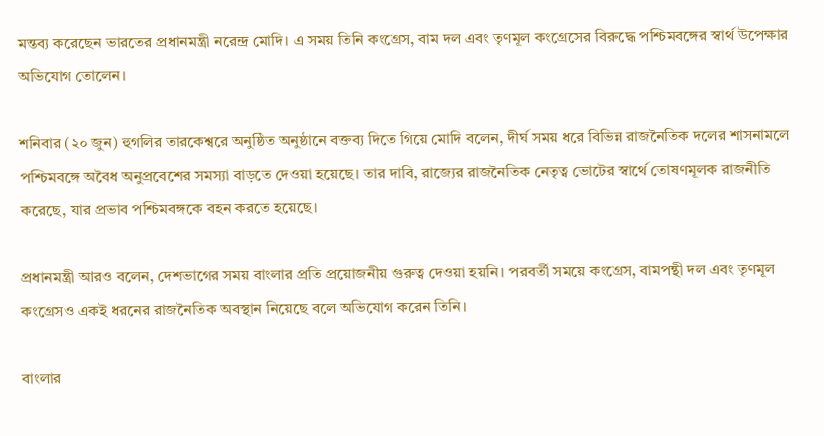মন্তব্য করেছেন ভারতের প্রধানমন্ত্রী নরেন্দ্র মোদি। এ সময় তিনি কংগ্রেস, বাম দল এবং তৃণমূল কংগ্রেসের বিরুদ্ধে পশ্চিমবঙ্গের স্বার্থ উপেক্ষার অভিযোগ তোলেন।

শনিবার (২০ জুন) হুগলির তারকেশ্বরে অনুষ্ঠিত অনুষ্ঠানে বক্তব্য দিতে গিয়ে মোদি বলেন, দীর্ঘ সময় ধরে বিভিন্ন রাজনৈতিক দলের শাসনামলে পশ্চিমবঙ্গে অবৈধ অনুপ্রবেশের সমস্যা বাড়তে দেওয়া হয়েছে। তার দাবি, রাজ্যের রাজনৈতিক নেতৃত্ব ভোটের স্বার্থে তোষণমূলক রাজনীতি করেছে, যার প্রভাব পশ্চিমবঙ্গকে বহন করতে হয়েছে।

প্রধানমন্ত্রী আরও বলেন, দেশভাগের সময় বাংলার প্রতি প্রয়োজনীয় গুরুত্ব দেওয়া হয়নি। পরবর্তী সময়ে কংগ্রেস, বামপন্থী দল এবং তৃণমূল কংগ্রেসও একই ধরনের রাজনৈতিক অবস্থান নিয়েছে বলে অভিযোগ করেন তিনি।

বাংলার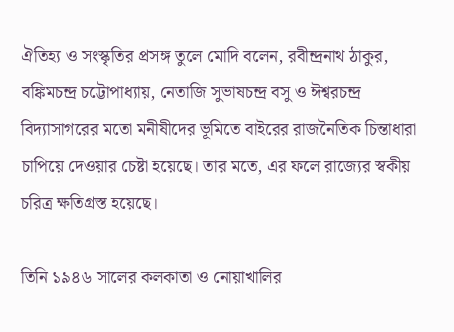ঐতিহ্য ও সংস্কৃতির প্রসঙ্গ তুলে মোদি বলেন, রবীন্দ্রনাথ ঠাকুর, বঙ্কিমচন্দ্র চট্টোপাধ্যায়, নেতাজি সুভাষচন্দ্র বসু ও ঈশ্বরচন্দ্র বিদ্যাসাগরের মতো মনীষীদের ভূমিতে বাইরের রাজনৈতিক চিন্তাধারা চাপিয়ে দেওয়ার চেষ্টা হয়েছে। তার মতে, এর ফলে রাজ্যের স্বকীয় চরিত্র ক্ষতিগ্রস্ত হয়েছে।

তিনি ১৯৪৬ সালের কলকাতা ও নোয়াখালির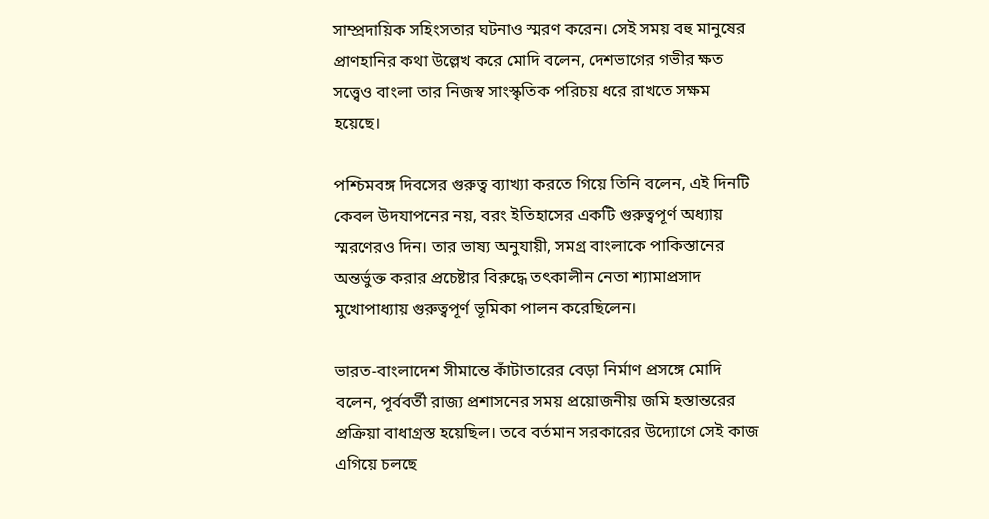সাম্প্রদায়িক সহিংসতার ঘটনাও স্মরণ করেন। সেই সময় বহু মানুষের প্রাণহানির কথা উল্লেখ করে মোদি বলেন, দেশভাগের গভীর ক্ষত সত্ত্বেও বাংলা তার নিজস্ব সাংস্কৃতিক পরিচয় ধরে রাখতে সক্ষম হয়েছে।

পশ্চিমবঙ্গ দিবসের গুরুত্ব ব্যাখ্যা করতে গিয়ে তিনি বলেন, এই দিনটি কেবল উদযাপনের নয়, বরং ইতিহাসের একটি গুরুত্বপূর্ণ অধ্যায় স্মরণেরও দিন। তার ভাষ্য অনুযায়ী, সমগ্র বাংলাকে পাকিস্তানের অন্তর্ভুক্ত করার প্রচেষ্টার বিরুদ্ধে তৎকালীন নেতা শ্যামাপ্রসাদ মুখোপাধ্যায় গুরুত্বপূর্ণ ভূমিকা পালন করেছিলেন।

ভারত-বাংলাদেশ সীমান্তে কাঁটাতারের বেড়া নির্মাণ প্রসঙ্গে মোদি বলেন, পূর্ববর্তী রাজ্য প্রশাসনের সময় প্রয়োজনীয় জমি হস্তান্তরের প্রক্রিয়া বাধাগ্রস্ত হয়েছিল। তবে বর্তমান সরকারের উদ্যোগে সেই কাজ এগিয়ে চলছে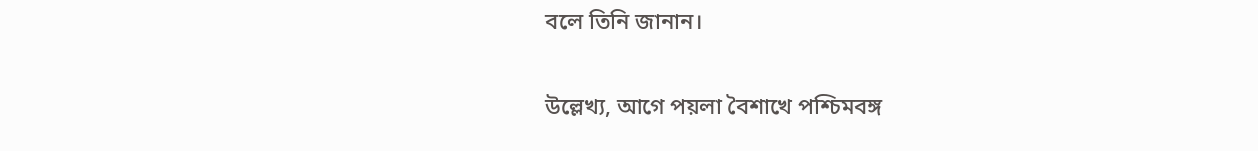বলে তিনি জানান।

উল্লেখ্য, আগে পয়লা বৈশাখে পশ্চিমবঙ্গ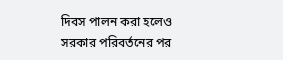দিবস পালন করা হলেও সরকার পরিবর্তনের পর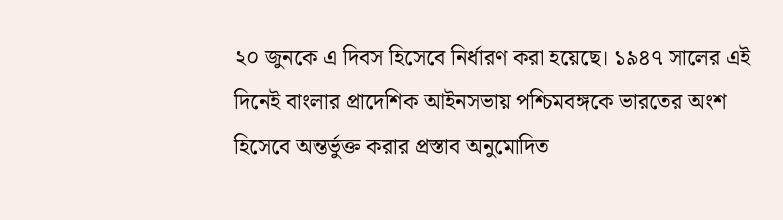২০ জুনকে এ দিবস হিসেবে নির্ধারণ করা হয়েছে। ১৯৪৭ সালের এই দিনেই বাংলার প্রাদেশিক আইনসভায় পশ্চিমবঙ্গকে ভারতের অংশ হিসেবে অন্তর্ভুক্ত করার প্রস্তাব অনুমোদিত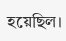হয়েছিল।